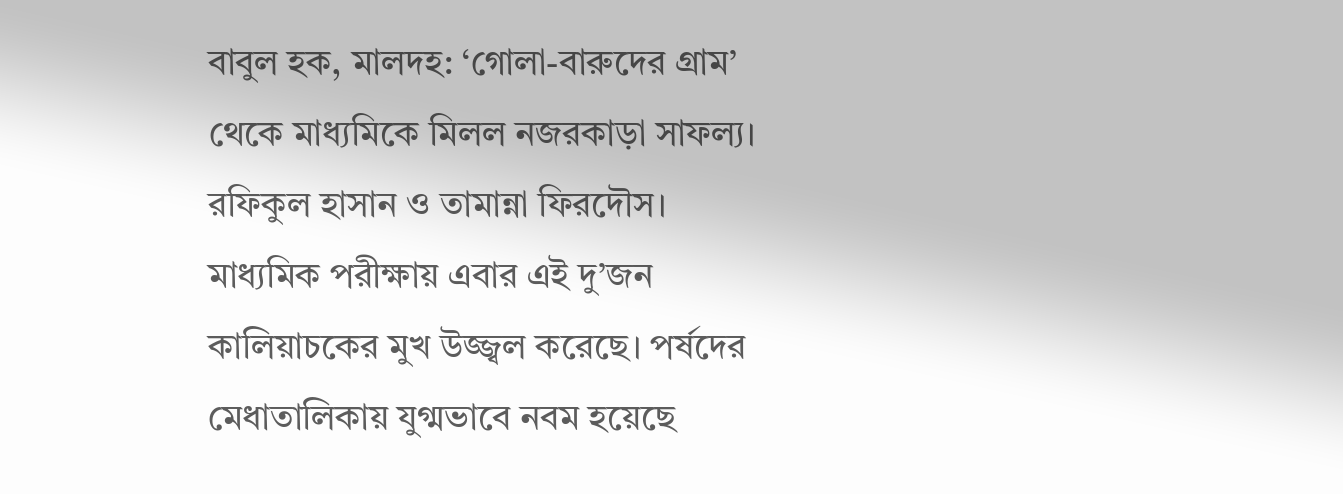বাবুল হক, মালদহ: ‘গোলা-বারুদের গ্রাম’ থেকে মাধ্যমিকে মিলল নজরকাড়া সাফল্য। রফিকুল হাসান ও তামান্না ফিরদৌস। মাধ্যমিক পরীক্ষায় এবার এই দু’জন কালিয়াচকের মুখ উজ্জ্বল করেছে। পর্ষদের মেধাতালিকায় যুগ্মভাবে নবম হয়েছে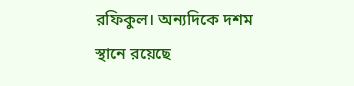রফিকুল। অন্যদিকে দশম স্থানে রয়েছে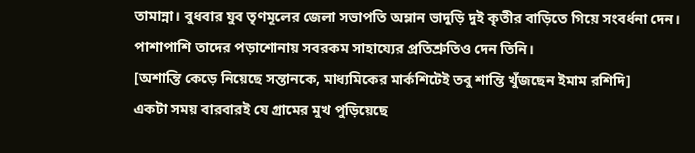তামান্না। বুধবার যুব তৃণমূলের জেলা সভাপতি অম্লান ভাদুড়ি দুই কৃতীর বাড়িতে গিয়ে সংবর্ধনা দেন। পাশাপাশি তাদের পড়াশোনায় সবরকম সাহায্যের প্রতিশ্রুতিও দেন তিনি।
[অশান্তি কেড়ে নিয়েছে সন্তানকে, মাধ্যমিকের মার্কশিটেই তবু শান্তি খুঁজছেন ইমাম রশিদি]
একটা সময় বারবারই যে গ্রামের মুখ পুড়িয়েছে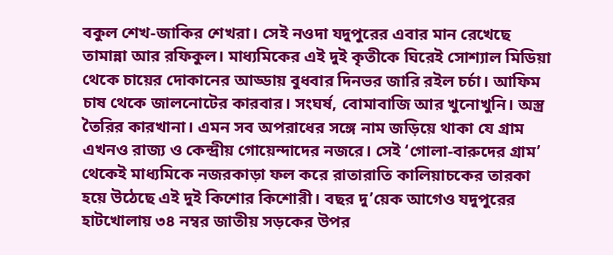বকুল শেখ-জাকির শেখরা। সেই নওদা যদুপুরের এবার মান রেখেছে তামান্না আর রফিকুল। মাধ্যমিকের এই দুই কৃতীকে ঘিরেই সোশ্যাল মিডিয়া থেকে চায়ের দোকানের আড্ডায় বুধবার দিনভর জারি রইল চর্চা। আফিম চাষ থেকে জালনোটের কারবার। সংঘর্ষ, বোমাবাজি আর খুনোখুনি। অস্ত্র তৈরির কারখানা। এমন সব অপরাধের সঙ্গে নাম জড়িয়ে থাকা যে গ্রাম এখনও রাজ্য ও কেন্দ্রীয় গোয়েন্দাদের নজরে। সেই ‘গোলা-বারুদের গ্রাম’ থেকেই মাধ্যমিকে নজরকাড়া ফল করে রাতারাতি কালিয়াচকের তারকা হয়ে উঠেছে এই দুই কিশোর কিশোরী। বছর দু’য়েক আগেও যদুপুরের হাটখোলায় ৩৪ নম্বর জাতীয় সড়কের উপর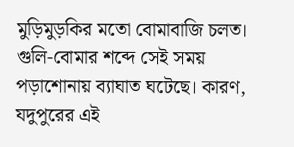মুড়িমুড়কির মতো বোমাবাজি চলত। গুলি-বোমার শব্দে সেই সময় পড়াশোনায় ব্যাঘাত ঘটেছে। কারণ, যদুপুরের এই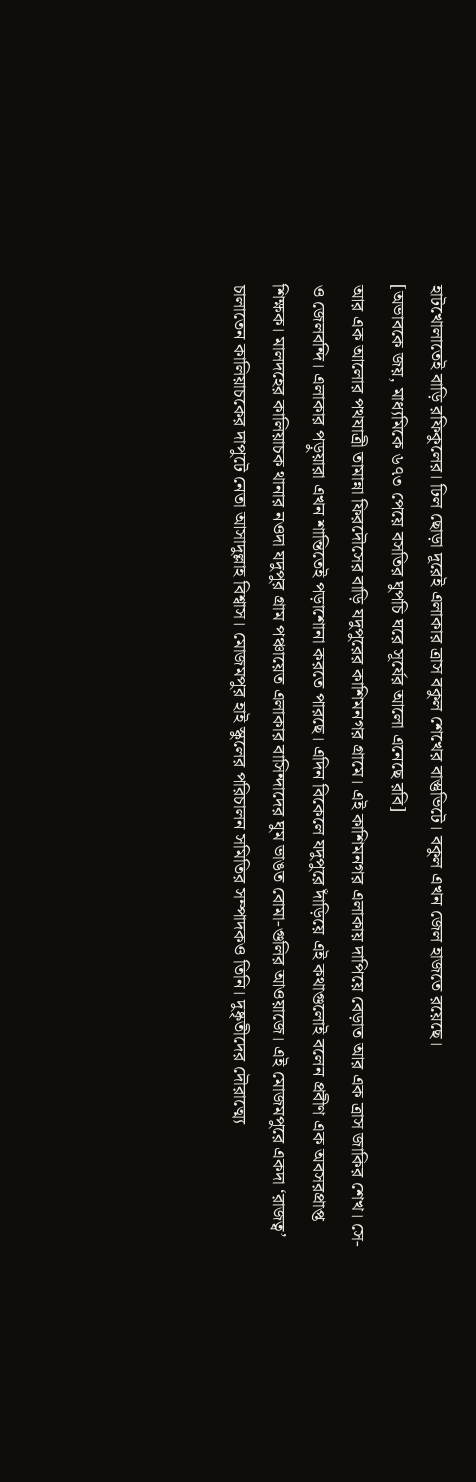হাটখোলাতেই বাড়ি রফিকুলের। ঢিল ছোড়া দূরেই এলাকার ত্রাস বকুল শেখের বাস্তুভিটে। বকুল এখন জেল হাজতে রয়েছে।
[অভাবকে জয়, মাধ্যমিকে ৬৭৩ পেয়ে বসতির ঘুপচি ঘরে সূর্যের আলো এনেছে রবি]
আর এক আলোর পথযাত্রী তামান্না ফিরদৌসের বাড়ি যদুপুরের কাশিমনগর গ্রামে। এই কাশিমনগর এলাকায় দাপিয়ে বেড়াত আর এক ত্রাস জাকির শেখ। সে-ও জেলবন্দি। এলাকার পড়ুয়ারা এখন শান্তিতেই পড়াশোনা করতে পারছে। এদিন বিকেলে যদুপুরে দাঁড়িয়ে এই কথাগুলোই বলেন প্রবীণ এক অবসরপ্রাপ্ত শিক্ষক। মালদহের কালিয়াচক থানার নওদা যদুপুর গ্রাম পঞ্চায়েত এলাকার বাসিন্দাদের ঘুম ভাঙত বোমা-গুলির আওয়াজে। এই মোজমপুরে একদা ‘রাজত্ব’ চালাতেন কালিয়াচকের দাপুটে নেতা আসাদুল্লাহ বিশ্বাস। মোজমপুর হাই স্কুলের পরিচালন সমিতির সম্পাদকও তিনি। দুষ্কৃতীদের দৌরাত্ম্যে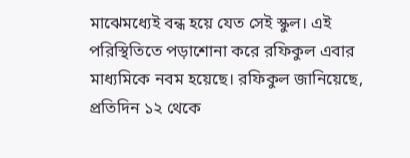মাঝেমধ্যেই বন্ধ হয়ে যেত সেই স্কুল। এই পরিস্থিতিতে পড়াশোনা করে রফিকুল এবার মাধ্যমিকে নবম হয়েছে। রফিকুল জানিয়েছে, প্রতিদিন ১২ থেকে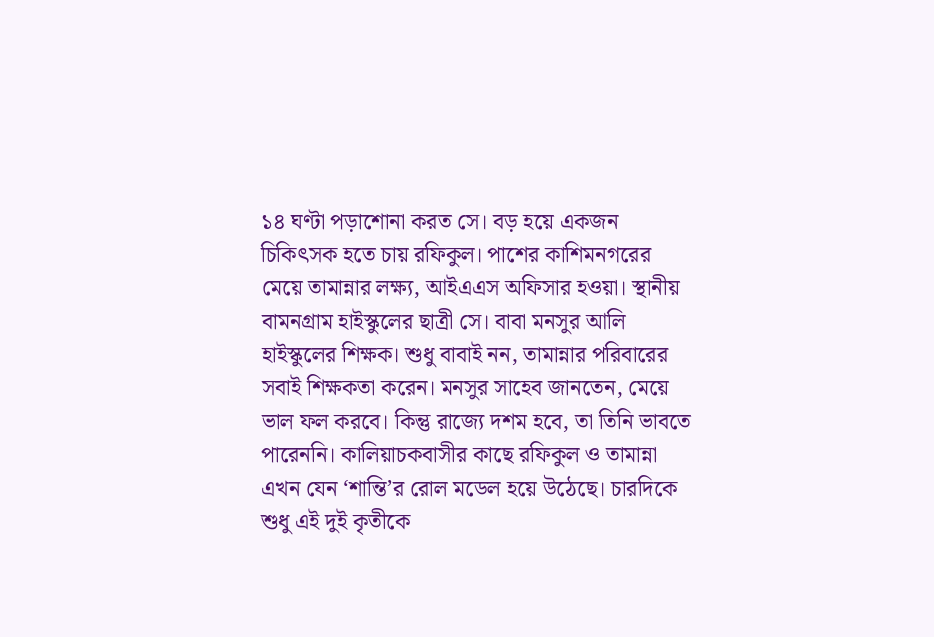১৪ ঘণ্টা পড়াশোনা করত সে। বড় হয়ে একজন চিকিৎসক হতে চায় রফিকুল। পাশের কাশিমনগরের মেয়ে তামান্নার লক্ষ্য, আইএএস অফিসার হওয়া। স্থানীয় বামনগ্রাম হাইস্কুলের ছাত্রী সে। বাবা মনসুর আলি হাইস্কুলের শিক্ষক। শুধু বাবাই নন, তামান্নার পরিবারের সবাই শিক্ষকতা করেন। মনসুর সাহেব জানতেন, মেয়ে ভাল ফল করবে। কিন্তু রাজ্যে দশম হবে, তা তিনি ভাবতে পারেননি। কালিয়াচকবাসীর কাছে রফিকুল ও তামান্না এখন যেন ‘শান্তি’র রোল মডেল হয়ে উঠেছে। চারদিকে শুধু এই দুই কৃতীকে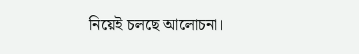নিয়েই চলছে আলোচনা।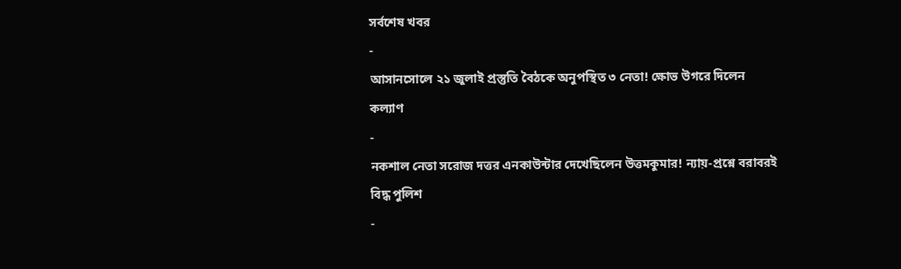সর্বশেষ খবর
-
আসানসোলে ২১ জুলাই প্রস্তুতি বৈঠকে অনুপস্থিত ৩ নেতা! ক্ষোভ উগরে দিলেন কল্যাণ
-
নকশাল নেতা সরোজ দত্তর এনকাউন্টার দেখেছিলেন উত্তমকুমার! ন্যায়-প্রশ্নে বরাবরই বিদ্ধ পুলিশ
-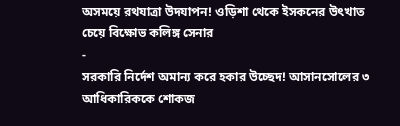অসময়ে রথযাত্রা উদযাপন! ওড়িশা থেকে ইসকনের উৎখাত চেয়ে বিক্ষোভ কলিঙ্গ সেনার
-
সরকারি নির্দেশ অমান্য করে হকার উচ্ছেদ! আসানসোলের ৩ আধিকারিককে শোকজ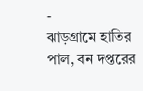-
ঝাড়গ্রামে হাতির পাল, বন দপ্তরের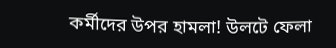কর্মীদের উপর হামলা! উলটে ফেলা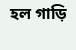হল গাড়ি